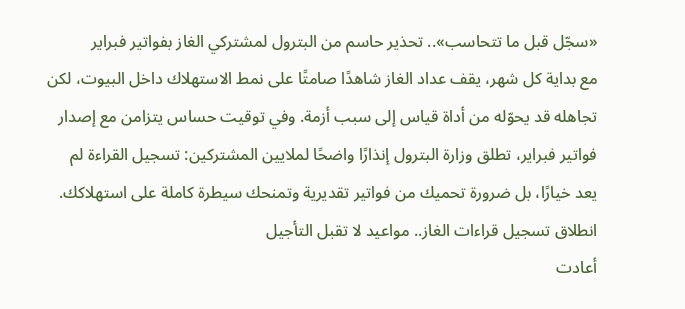«سجّل قبل ما تتحاسب».. تحذير حاسم من البترول لمشتركي الغاز بفواتير فبراير
مع بداية كل شهر، يقف عداد الغاز شاهدًا صامتًا على نمط الاستهلاك داخل البيوت، لكن تجاهله قد يحوّله من أداة قياس إلى سبب أزمة. وفي توقيت حساس يتزامن مع إصدار فواتير فبراير، تطلق وزارة البترول إنذارًا واضحًا لملايين المشتركين: تسجيل القراءة لم يعد خيارًا، بل ضرورة تحميك من فواتير تقديرية وتمنحك سيطرة كاملة على استهلاكك.
انطلاق تسجيل قراءات الغاز.. مواعيد لا تقبل التأجيل
أعادت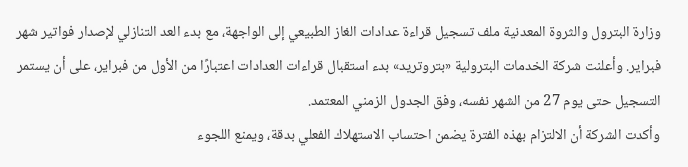وزارة البترول والثروة المعدنية ملف تسجيل قراءة عدادات الغاز الطبيعي إلى الواجهة، مع بدء العد التنازلي لإصدار فواتير شهر فبراير. وأعلنت شركة الخدمات البترولية «بتروتريد» بدء استقبال قراءات العدادات اعتبارًا من الأول من فبراير، على أن يستمر التسجيل حتى يوم 27 من الشهر نفسه، وفق الجدول الزمني المعتمد.
وأكدت الشركة أن الالتزام بهذه الفترة يضمن احتساب الاستهلاك الفعلي بدقة، ويمنع اللجوء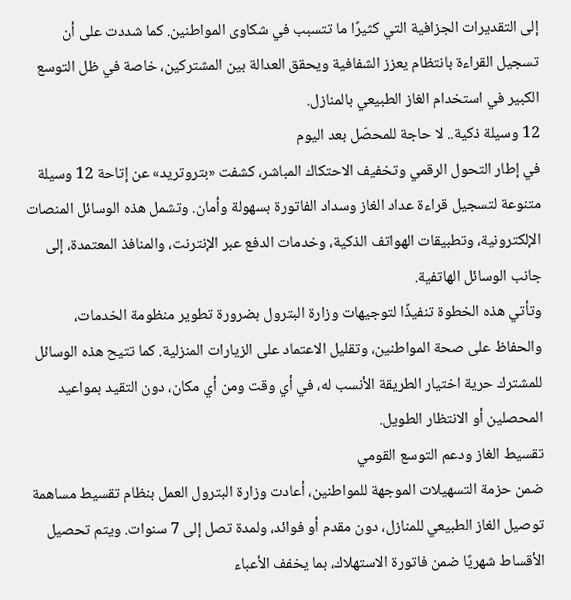إلى التقديرات الجزافية التي كثيرًا ما تتسبب في شكاوى المواطنين. كما شددت على أن تسجيل القراءة بانتظام يعزز الشفافية ويحقق العدالة بين المشتركين، خاصة في ظل التوسع الكبير في استخدام الغاز الطبيعي بالمنازل.
12 وسيلة ذكية.. لا حاجة للمحصّل بعد اليوم
في إطار التحول الرقمي وتخفيف الاحتكاك المباشر، كشفت «بتروتريد» عن إتاحة 12 وسيلة متنوعة لتسجيل قراءة عداد الغاز وسداد الفاتورة بسهولة وأمان. وتشمل هذه الوسائل المنصات الإلكترونية، وتطبيقات الهواتف الذكية، وخدمات الدفع عبر الإنترنت، والمنافذ المعتمدة، إلى جانب الوسائل الهاتفية.
وتأتي هذه الخطوة تنفيذًا لتوجيهات وزارة البترول بضرورة تطوير منظومة الخدمات، والحفاظ على صحة المواطنين، وتقليل الاعتماد على الزيارات المنزلية. كما تتيح هذه الوسائل للمشترك حرية اختيار الطريقة الأنسب له، في أي وقت ومن أي مكان، دون التقيد بمواعيد المحصلين أو الانتظار الطويل.
تقسيط الغاز ودعم التوسع القومي
ضمن حزمة التسهيلات الموجهة للمواطنين، أعادت وزارة البترول العمل بنظام تقسيط مساهمة توصيل الغاز الطبيعي للمنازل، دون مقدم أو فوائد، ولمدة تصل إلى 7 سنوات. ويتم تحصيل الأقساط شهريًا ضمن فاتورة الاستهلاك، بما يخفف الأعباء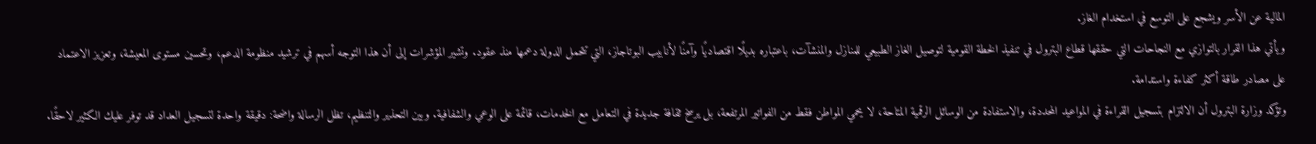المالية عن الأسر ويشجع على التوسع في استخدام الغاز.
ويأتي هذا القرار بالتوازي مع النجاحات التي حققها قطاع البترول في تنفيذ الخطة القومية لتوصيل الغاز الطبيعي للمنازل والمنشآت، باعتباره بديلًا اقتصاديًا وآمنًا لأنابيب البوتاجاز، التي تتحمل الدولة دعمها منذ عقود. وتشير المؤشرات إلى أن هذا التوجه أسهم في ترشيد منظومة الدعم، وتحسين مستوى المعيشة، وتعزيز الاعتماد على مصادر طاقة أكثر كفاءة واستدامة.
وتؤكد وزارة البترول أن الالتزام بتسجيل القراءة في المواعيد المحددة، والاستفادة من الوسائل الرقمية المتاحة، لا يحمي المواطن فقط من الفواتير المرتفعة، بل يرسخ ثقافة جديدة في التعامل مع الخدمات، قائمة على الوعي والشفافية. وبين التحذير والتنظيم، تظل الرسالة واضحة: دقيقة واحدة لتسجيل العداد قد توفر عليك الكثير لاحقًا.